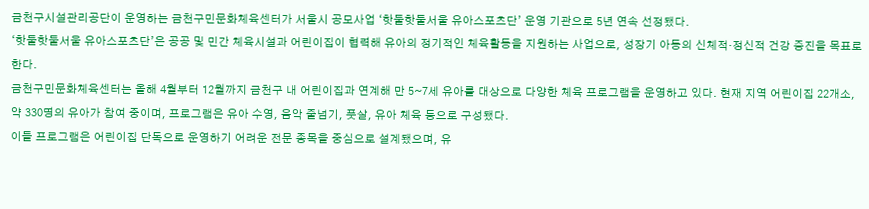금천구시설관리공단이 운영하는 금천구민문화체육센터가 서울시 공모사업 ‘핫둘핫둘서울 유아스포츠단’ 운영 기관으로 5년 연속 선정됐다.
‘핫둘핫둘서울 유아스포츠단’은 공공 및 민간 체육시설과 어린이집이 협력해 유아의 정기적인 체육활동을 지원하는 사업으로, 성장기 아동의 신체적·정신적 건강 증진을 목표로 한다.
금천구민문화체육센터는 올해 4월부터 12월까지 금천구 내 어린이집과 연계해 만 5~7세 유아를 대상으로 다양한 체육 프로그램을 운영하고 있다. 현재 지역 어린이집 22개소, 약 330명의 유아가 참여 중이며, 프로그램은 유아 수영, 음악 줄넘기, 풋살, 유아 체육 등으로 구성됐다.
이들 프로그램은 어린이집 단독으로 운영하기 어려운 전문 종목을 중심으로 설계됐으며, 유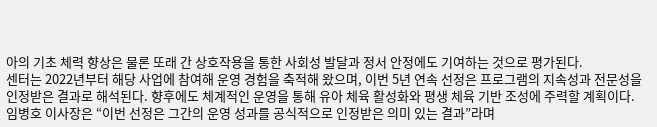아의 기초 체력 향상은 물론 또래 간 상호작용을 통한 사회성 발달과 정서 안정에도 기여하는 것으로 평가된다.
센터는 2022년부터 해당 사업에 참여해 운영 경험을 축적해 왔으며, 이번 5년 연속 선정은 프로그램의 지속성과 전문성을 인정받은 결과로 해석된다. 향후에도 체계적인 운영을 통해 유아 체육 활성화와 평생 체육 기반 조성에 주력할 계획이다.
임병호 이사장은 “이번 선정은 그간의 운영 성과를 공식적으로 인정받은 의미 있는 결과”라며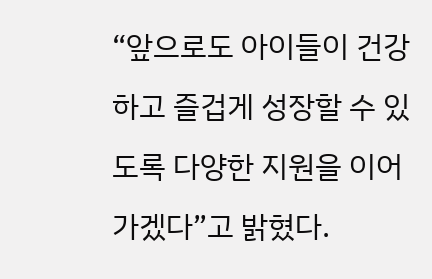“앞으로도 아이들이 건강하고 즐겁게 성장할 수 있도록 다양한 지원을 이어가겠다”고 밝혔다.